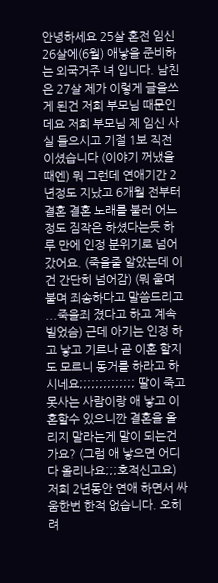안녕하세요 25살 혼전 임신 26살에(6월) 애낳을 준비하는 외국거주 녀 입니다. 남친은 27살 제가 이렇게 글을쓰게 된건 저희 부모님 때문인데요 저희 부모님 제 임신 사실 들으시고 기절 1보 직전 이셨습니다 (이야기 꺼냈을때엔) 뭐 그런데 연애기간 2년정도 지났고 6개월 전부터 결혼 결혼 노래를 불러 어느 정도 짐작은 하셨다는듯 하루 만에 인정 분위기로 넘어갔어요. (죽을줄 알았는데 이건 간단히 넘어감) (뭐 울며 불며 죄송하다고 말씀드리고 ...죽을죄 졌다고 하고 계속 빌었슴) 근데 아기는 인정 하고 낳고 기르나 곧 이혼 할지도 모르니 동거를 하라고 하시네요;;;;;;;;;;;;;; 딸이 죽고 못사는 사람이랑 애 낳고 이혼할수 있으니깐 결혼을 올리지 말라는게 말이 되는건가요? (그럼 애 낳으면 어디다 올리나요;;;호적신고요) 저희 2년동안 연애 하면서 싸움한번 한적 없습니다. 오히려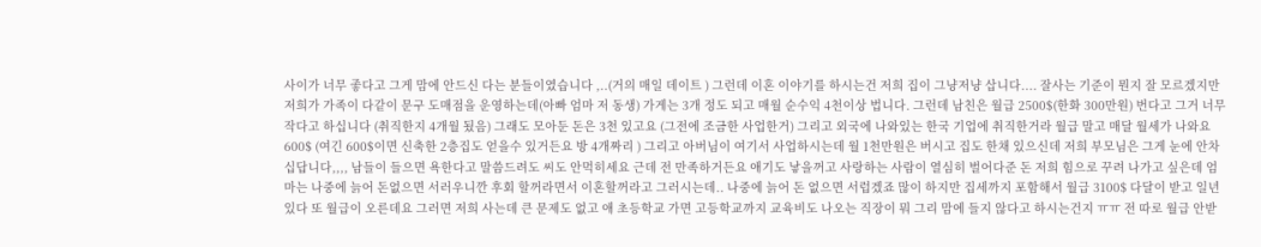사이가 너무 좋다고 그게 맘에 안드신 다는 분들이였습니다 ,..(거의 매일 데이트 ) 그런데 이혼 이야기를 하시는건 저희 집이 그냥저냥 삽니다.... 잘사는 기준이 뭔지 잘 모르겠지만 저희가 가족이 다같이 문구 도매점을 운영하는데(아빠 엄마 저 동생) 가게는 3개 정도 되고 매월 순수익 4천이상 법니다. 그런데 남친은 월급 2500$(한화 300만원) 번다고 그거 너무 작다고 하십니다 (취직한지 4개월 됬음) 그래도 모아둔 돈은 3천 있고요 (그전에 조금한 사업한거) 그리고 외국에 나와있는 한국 기업에 취직한거라 월급 말고 매달 월세가 나와요 600$ (여긴 600$이면 신축한 2층집도 얻을수 있거든요 방 4개짜리 ) 그리고 아버님이 여기서 사업하시는데 월 1천만원은 버시고 집도 한채 있으신데 저희 부모님은 그게 눈에 안차십답니다,,,, 남들이 들으면 욕한다고 말씀드려도 씨도 안먹히세요 근데 전 만족하거든요 애기도 낳을꺼고 사랑하는 사람이 열심히 벌어다준 돈 저희 힘으로 꾸려 나가고 싶은데 엄마는 나중에 늙어 돈없으면 서러우니깐 후회 할꺼라면서 이혼할꺼라고 그러시는데.. 나중에 늙어 돈 없으면 서럽겠죠 많이 하지만 집세까지 포함해서 월급 3100$ 다달이 받고 일년 있다 또 월급이 오른데요 그러면 저희 사는데 큰 문제도 없고 애 초등학교 가면 고등학교까지 교육비도 나오는 직장이 뭐 그리 맘에 들지 않다고 하시는건지 ㅠㅠ 전 따로 월급 안받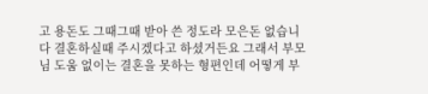고 용돈도 그때그때 받아 쓴 정도라 모은돈 없습니다 결혼하실때 주시겠다고 하셨거든요 그래서 부모님 도움 없이는 결혼을 못하는 형편인데 어떻게 부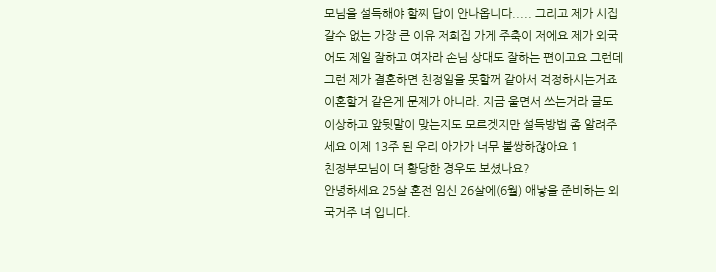모님을 설득해야 할찌 답이 안나옵니다..... 그리고 제가 시집 갈수 없는 가장 큰 이유 저희집 가게 주축이 저에요 제가 외국어도 제일 잘하고 여자라 손님 상대도 잘하는 편이고요 그런데 그런 제가 결혼하면 친정일을 못할꺼 같아서 걱정하시는거죠 이혼할거 같은게 문제가 아니라. 지금 울면서 쓰는거라 글도 이상하고 앞뒷말이 맞는지도 모르겟지만 설득방법 좀 알려주세요 이제 13주 된 우리 아가가 너무 불쌍하잖아요 1
친정부모님이 더 황당한 경우도 보셨나요?
안녕하세요 25살 혼전 임신 26살에(6월) 애낳을 준비하는 외국거주 녀 입니다.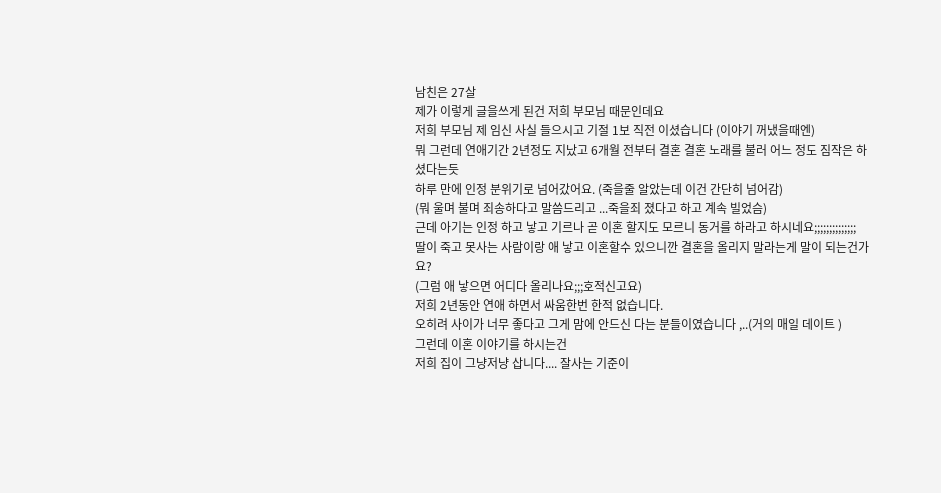남친은 27살
제가 이렇게 글을쓰게 된건 저희 부모님 때문인데요
저희 부모님 제 임신 사실 들으시고 기절 1보 직전 이셨습니다 (이야기 꺼냈을때엔)
뭐 그런데 연애기간 2년정도 지났고 6개월 전부터 결혼 결혼 노래를 불러 어느 정도 짐작은 하셨다는듯
하루 만에 인정 분위기로 넘어갔어요. (죽을줄 알았는데 이건 간단히 넘어감)
(뭐 울며 불며 죄송하다고 말씀드리고 ...죽을죄 졌다고 하고 계속 빌었슴)
근데 아기는 인정 하고 낳고 기르나 곧 이혼 할지도 모르니 동거를 하라고 하시네요;;;;;;;;;;;;;;
딸이 죽고 못사는 사람이랑 애 낳고 이혼할수 있으니깐 결혼을 올리지 말라는게 말이 되는건가요?
(그럼 애 낳으면 어디다 올리나요;;;호적신고요)
저희 2년동안 연애 하면서 싸움한번 한적 없습니다.
오히려 사이가 너무 좋다고 그게 맘에 안드신 다는 분들이였습니다 ,..(거의 매일 데이트 )
그런데 이혼 이야기를 하시는건
저희 집이 그냥저냥 삽니다.... 잘사는 기준이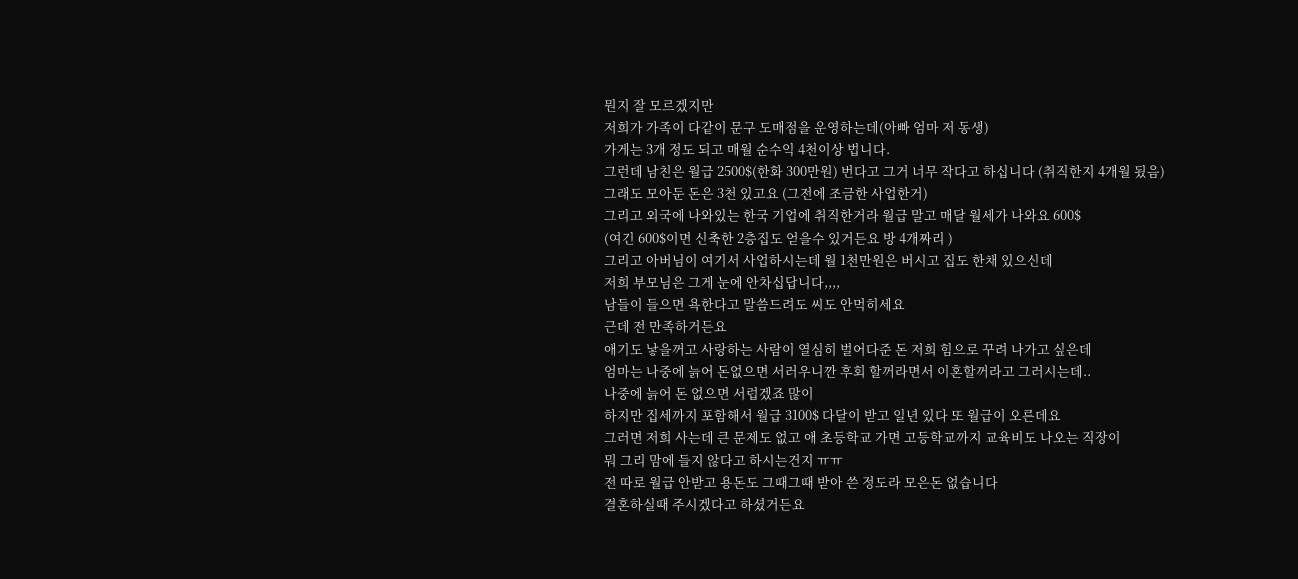뭔지 잘 모르겠지만
저희가 가족이 다같이 문구 도매점을 운영하는데(아빠 엄마 저 동생)
가게는 3개 정도 되고 매월 순수익 4천이상 법니다.
그런데 남친은 월급 2500$(한화 300만원) 번다고 그거 너무 작다고 하십니다 (취직한지 4개월 됬음)
그래도 모아둔 돈은 3천 있고요 (그전에 조금한 사업한거)
그리고 외국에 나와있는 한국 기업에 취직한거라 월급 말고 매달 월세가 나와요 600$
(여긴 600$이면 신축한 2층집도 얻을수 있거든요 방 4개짜리 )
그리고 아버님이 여기서 사업하시는데 월 1천만원은 버시고 집도 한채 있으신데
저희 부모님은 그게 눈에 안차십답니다,,,,
남들이 들으면 욕한다고 말씀드려도 씨도 안먹히세요
근데 전 만족하거든요
애기도 낳을꺼고 사랑하는 사람이 열심히 벌어다준 돈 저희 힘으로 꾸려 나가고 싶은데
엄마는 나중에 늙어 돈없으면 서러우니깐 후회 할꺼라면서 이혼할꺼라고 그러시는데..
나중에 늙어 돈 없으면 서럽겠죠 많이
하지만 집세까지 포함해서 월급 3100$ 다달이 받고 일년 있다 또 월급이 오른데요
그러면 저희 사는데 큰 문제도 없고 애 초등학교 가면 고등학교까지 교육비도 나오는 직장이
뭐 그리 맘에 들지 않다고 하시는건지 ㅠㅠ
전 따로 월급 안받고 용돈도 그때그때 받아 쓴 정도라 모은돈 없습니다
결혼하실때 주시겠다고 하셨거든요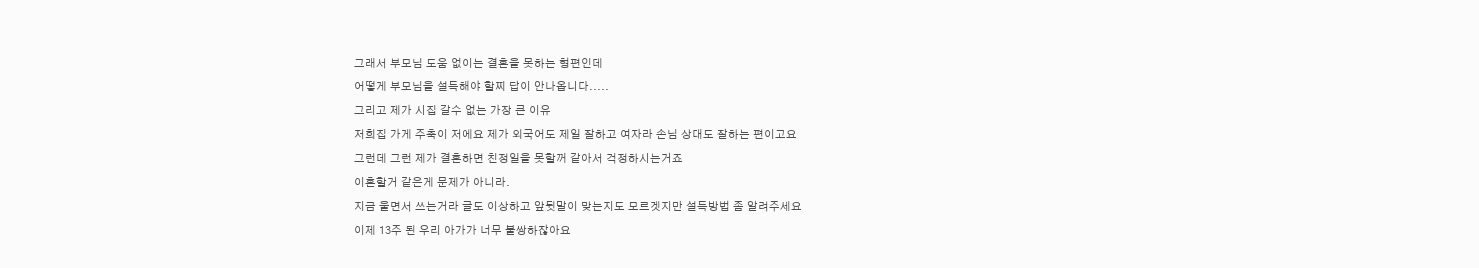그래서 부모님 도움 없이는 결혼을 못하는 형편인데
어떻게 부모님을 설득해야 할찌 답이 안나옵니다.....
그리고 제가 시집 갈수 없는 가장 큰 이유
저희집 가게 주축이 저에요 제가 외국어도 제일 잘하고 여자라 손님 상대도 잘하는 편이고요
그런데 그런 제가 결혼하면 친정일을 못할꺼 같아서 걱정하시는거죠
이혼할거 같은게 문제가 아니라.
지금 울면서 쓰는거라 글도 이상하고 앞뒷말이 맞는지도 모르겟지만 설득방법 좀 알려주세요
이제 13주 된 우리 아가가 너무 불쌍하잖아요